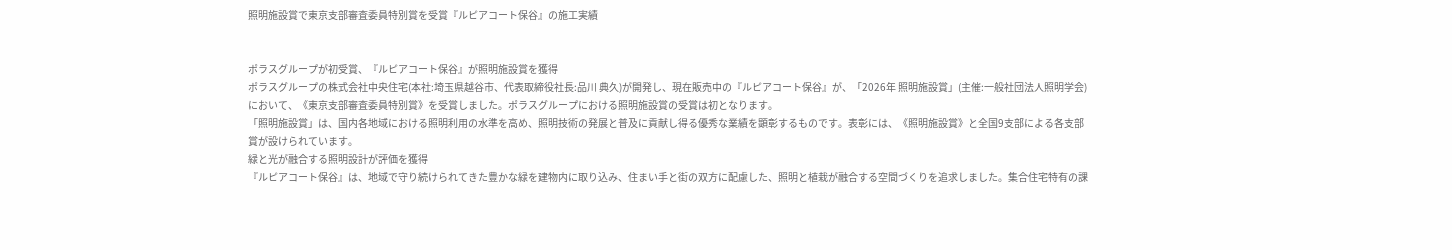照明施設賞で東京支部審査委員特別賞を受賞『ルピアコート保谷』の施工実績


ポラスグループが初受賞、『ルピアコート保谷』が照明施設賞を獲得
ポラスグループの株式会社中央住宅(本社:埼玉県越谷市、代表取締役社長:品川 典久)が開発し、現在販売中の『ルピアコート保谷』が、「2026年 照明施設賞」(主催:一般社団法人照明学会)において、《東京支部審査委員特別賞》を受賞しました。ポラスグループにおける照明施設賞の受賞は初となります。
「照明施設賞」は、国内各地域における照明利用の水準を高め、照明技術の発展と普及に貢献し得る優秀な業績を顕彰するものです。表彰には、《照明施設賞》と全国9支部による各支部賞が設けられています。
緑と光が融合する照明設計が評価を獲得
『ルピアコート保谷』は、地域で守り続けられてきた豊かな緑を建物内に取り込み、住まい手と街の双方に配慮した、照明と植栽が融合する空間づくりを追求しました。集合住宅特有の課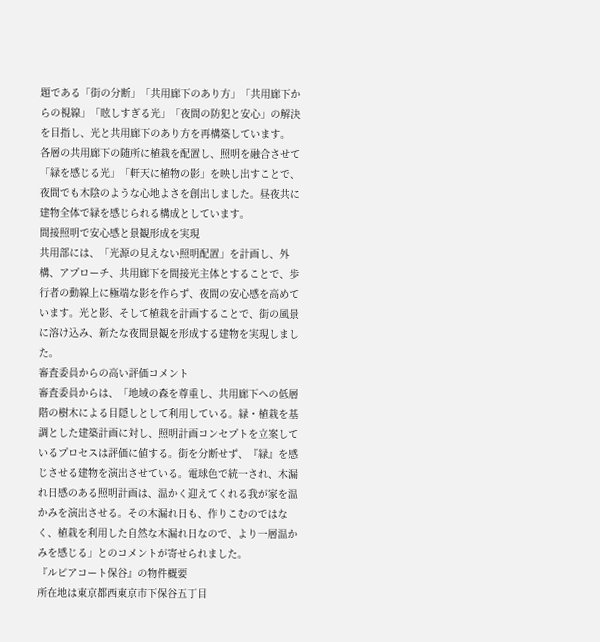題である「街の分断」「共用廊下のあり方」「共用廊下からの視線」「眩しすぎる光」「夜間の防犯と安心」の解決を目指し、光と共用廊下のあり方を再構築しています。
各層の共用廊下の随所に植栽を配置し、照明を融合させて「緑を感じる光」「軒天に植物の影」を映し出すことで、夜間でも木陰のような心地よさを創出しました。昼夜共に建物全体で緑を感じられる構成としています。
間接照明で安心感と景観形成を実現
共用部には、「光源の見えない照明配置」を計画し、外構、アプローチ、共用廊下を間接光主体とすることで、歩行者の動線上に極端な影を作らず、夜間の安心感を高めています。光と影、そして植栽を計画することで、街の風景に溶け込み、新たな夜間景観を形成する建物を実現しました。
審査委員からの高い評価コメント
審査委員からは、「地域の森を尊重し、共用廊下への低層階の樹木による目隠しとして利用している。緑・植栽を基調とした建築計画に対し、照明計画コンセプトを立案しているプロセスは評価に値する。街を分断せず、『緑』を感じさせる建物を演出させている。電球色で統一され、木漏れ日感のある照明計画は、温かく迎えてくれる我が家を温かみを演出させる。その木漏れ日も、作りこむのではなく、植栽を利用した自然な木漏れ日なので、より一層温かみを感じる」とのコメントが寄せられました。
『ルピアコート保谷』の物件概要
所在地は東京都西東京市下保谷五丁目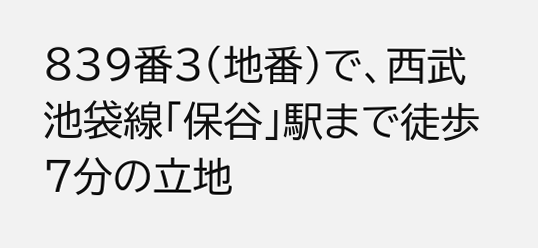839番3(地番)で、西武池袋線「保谷」駅まで徒歩7分の立地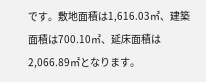です。敷地面積は1,616.03㎡、建築面積は700.10㎡、延床面積は2,066.89㎡となります。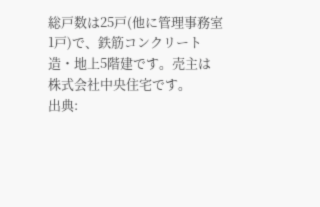総戸数は25戸(他に管理事務室1戸)で、鉄筋コンクリート造・地上5階建です。売主は株式会社中央住宅です。
出典: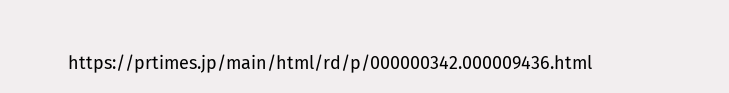https://prtimes.jp/main/html/rd/p/000000342.000009436.html